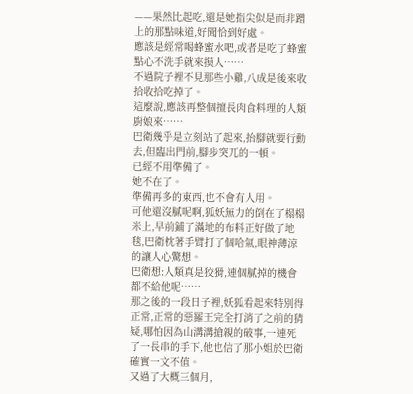——果然比起吃,還是她指尖似是而非蹭上的那點味道,好聞恰到好處。
應該是經常喝蜂蜜水吧,或者是吃了蜂蜜點心不洗手就來摸人……
不過院子裡不見那些小雞,八成是後來收拾收拾吃掉了。
這麼說,應該再整個擅長肉食料理的人類廚娘來……
巴衛幾乎是立刻站了起來,抬腳就要行動去,但臨出門前,腳步突兀的一頓。
已經不用準備了。
她不在了。
準備再多的東西,也不會有人用。
可他還沒膩呢啊,狐妖無力的倒在了榻榻米上,早前鋪了滿地的布料正好做了地毯,巴衛枕著手臂打了個哈氣,眼神薄涼的讓人心驚想。
巴衛想:人類真是狡猾,連個膩掉的機會都不給他呢……
那之後的一段日子裡,妖狐看起來特別得正常,正常的惡羅王完全打消了之前的猜疑,哪怕因為山溝溝搶親的破事,一連死了一長串的手下,他也信了那小姐於巴衛確實一文不值。
又過了大概三個月,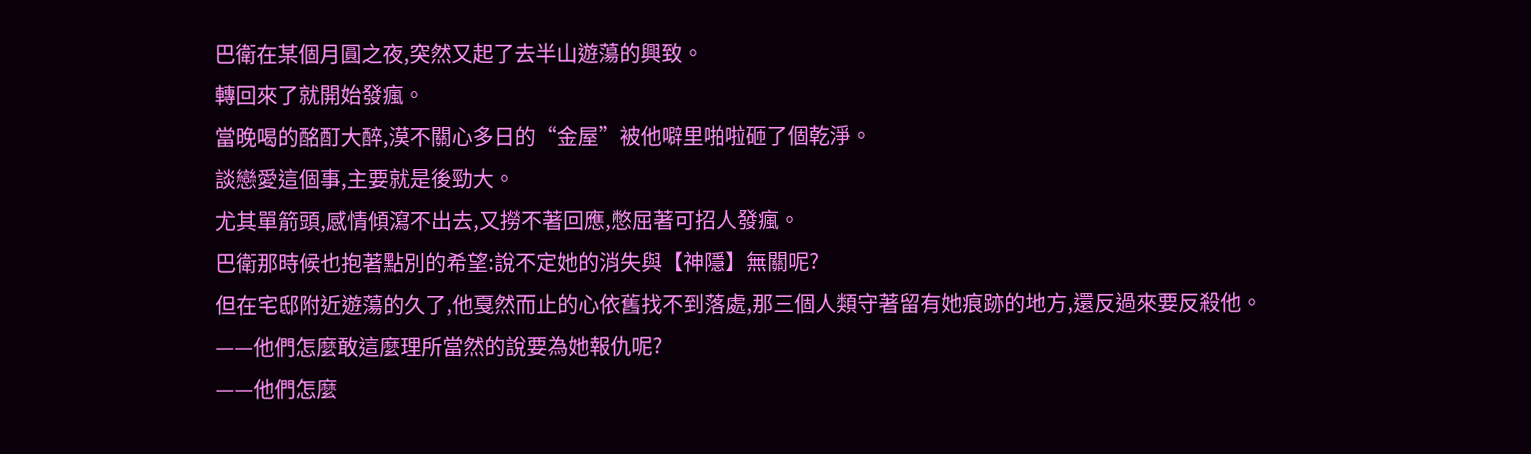巴衛在某個月圓之夜,突然又起了去半山遊蕩的興致。
轉回來了就開始發瘋。
當晚喝的酩酊大醉,漠不關心多日的“金屋”被他噼里啪啦砸了個乾淨。
談戀愛這個事,主要就是後勁大。
尤其單箭頭,感情傾瀉不出去,又撈不著回應,憋屈著可招人發瘋。
巴衛那時候也抱著點別的希望:說不定她的消失與【神隱】無關呢?
但在宅邸附近遊蕩的久了,他戛然而止的心依舊找不到落處,那三個人類守著留有她痕跡的地方,還反過來要反殺他。
——他們怎麼敢這麼理所當然的說要為她報仇呢?
——他們怎麼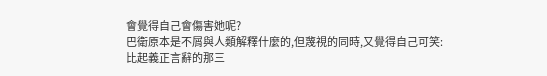會覺得自己會傷害她呢?
巴衛原本是不屑與人類解釋什麼的,但蔑視的同時,又覺得自己可笑:比起義正言辭的那三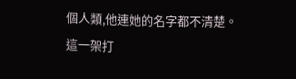個人類,他連她的名字都不清楚。
這一架打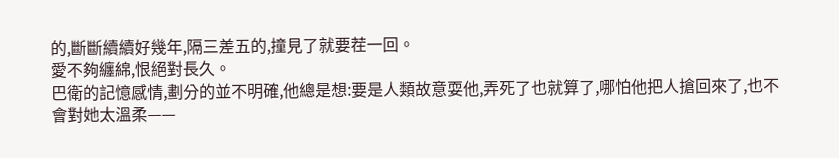的,斷斷續續好幾年,隔三差五的,撞見了就要茬一回。
愛不夠纏綿,恨絕對長久。
巴衛的記憶感情,劃分的並不明確,他總是想:要是人類故意耍他,弄死了也就算了,哪怕他把人搶回來了,也不會對她太溫柔——